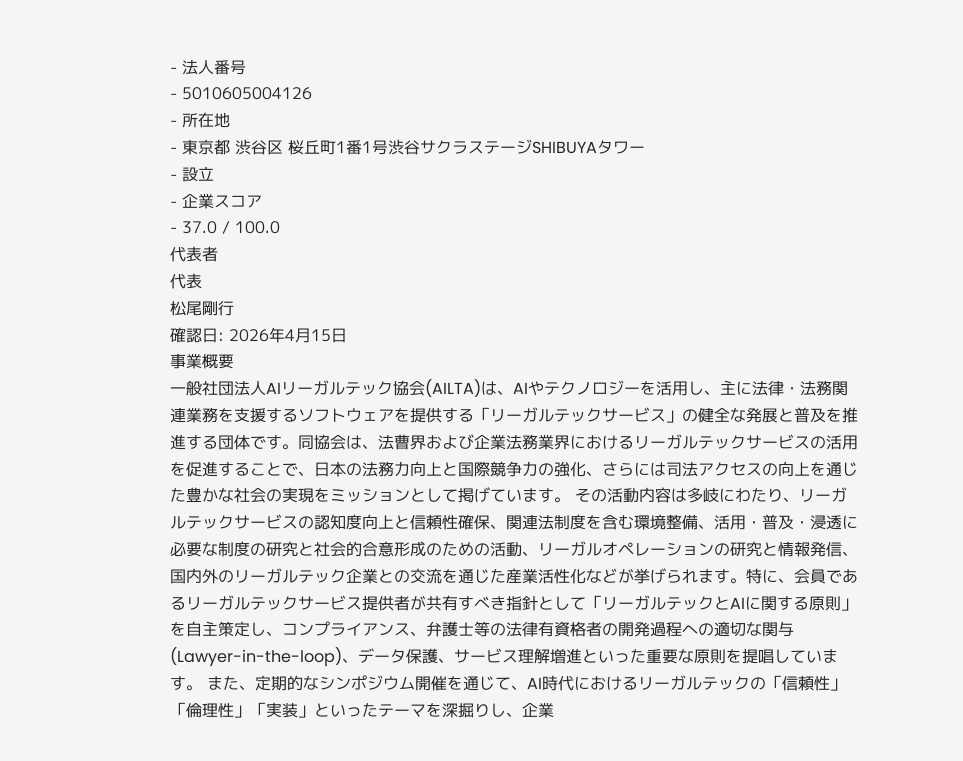- 法人番号
- 5010605004126
- 所在地
- 東京都 渋谷区 桜丘町1番1号渋谷サクラステージSHIBUYAタワー
- 設立
- 企業スコア
- 37.0 / 100.0
代表者
代表
松尾剛行
確認日: 2026年4月15日
事業概要
一般社団法人AIリーガルテック協会(AILTA)は、AIやテクノロジーを活用し、主に法律・法務関連業務を支援するソフトウェアを提供する「リーガルテックサービス」の健全な発展と普及を推進する団体です。同協会は、法曹界および企業法務業界におけるリーガルテックサービスの活用を促進することで、日本の法務力向上と国際競争力の強化、さらには司法アクセスの向上を通じた豊かな社会の実現をミッションとして掲げています。 その活動内容は多岐にわたり、リーガルテックサービスの認知度向上と信頼性確保、関連法制度を含む環境整備、活用・普及・浸透に必要な制度の研究と社会的合意形成のための活動、リーガルオペレーションの研究と情報発信、国内外のリーガルテック企業との交流を通じた産業活性化などが挙げられます。特に、会員であるリーガルテックサービス提供者が共有すべき指針として「リーガルテックとAIに関する原則」を自主策定し、コンプライアンス、弁護士等の法律有資格者の開発過程への適切な関与(Lawyer-in-the-loop)、データ保護、サービス理解増進といった重要な原則を提唱しています。 また、定期的なシンポジウム開催を通じて、AI時代におけるリーガルテックの「信頼性」「倫理性」「実装」といったテーマを深掘りし、企業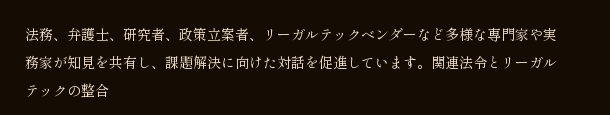法務、弁護士、研究者、政策立案者、リーガルテックベンダーなど多様な専門家や実務家が知見を共有し、課題解決に向けた対話を促進しています。関連法令とリーガルテックの整合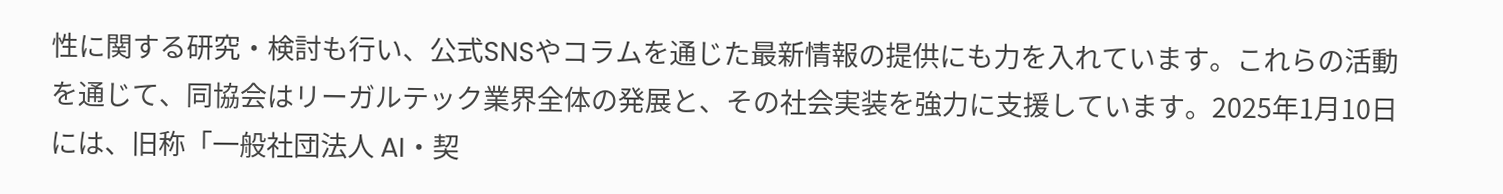性に関する研究・検討も行い、公式SNSやコラムを通じた最新情報の提供にも力を入れています。これらの活動を通じて、同協会はリーガルテック業界全体の発展と、その社会実装を強力に支援しています。2025年1月10日には、旧称「一般社団法人 AI・契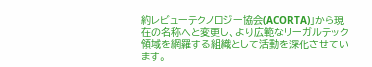約レビューテクノロジー協会(ACORTA)」から現在の名称へと変更し、より広範なリーガルテック領域を網羅する組織として活動を深化させています。